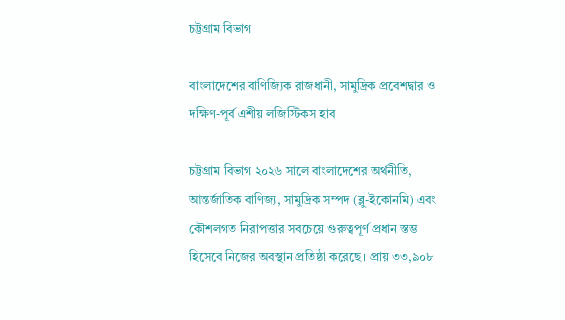চট্টগ্রাম বিভাগ

বাংলাদেশের বাণিজ্যিক রাজধানী, সামুদ্রিক প্রবেশদ্বার ও দক্ষিণ-পূর্ব এশীয় লজিস্টিকস হাব

চট্টগ্রাম বিভাগ ২০২৬ সালে বাংলাদেশের অর্থনীতি, আন্তর্জাতিক বাণিজ্য, সামুদ্রিক সম্পদ (ব্লু-ইকোনমি) এবং কৌশলগত নিরাপত্তার সবচেয়ে গুরুত্বপূর্ণ প্রধান স্তম্ভ হিসেবে নিজের অবস্থান প্রতিষ্ঠা করেছে। প্রায় ৩৩,৯০৮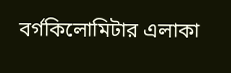বর্গকিলোমিটার এলাকা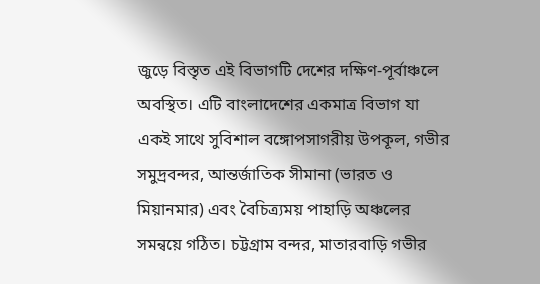জুড়ে বিস্তৃত এই বিভাগটি দেশের দক্ষিণ-পূর্বাঞ্চলে অবস্থিত। এটি বাংলাদেশের একমাত্র বিভাগ যা একই সাথে সুবিশাল বঙ্গোপসাগরীয় উপকূল, গভীর সমুদ্রবন্দর, আন্তর্জাতিক সীমানা (ভারত ও মিয়ানমার) এবং বৈচিত্র্যময় পাহাড়ি অঞ্চলের সমন্বয়ে গঠিত। চট্টগ্রাম বন্দর, মাতারবাড়ি গভীর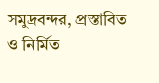সমুদ্রবন্দর, প্রস্তাবিত ও নির্মিত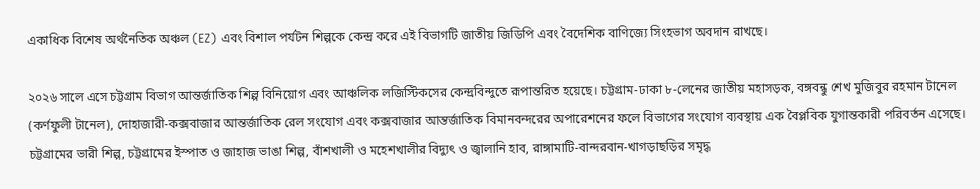একাধিক বিশেষ অর্থনৈতিক অঞ্চল (EZ) এবং বিশাল পর্যটন শিল্পকে কেন্দ্র করে এই বিভাগটি জাতীয় জিডিপি এবং বৈদেশিক বাণিজ্যে সিংহভাগ অবদান রাখছে।

২০২৬ সালে এসে চট্টগ্রাম বিভাগ আন্তর্জাতিক শিল্প বিনিয়োগ এবং আঞ্চলিক লজিস্টিকসের কেন্দ্রবিন্দুতে রূপান্তরিত হয়েছে। চট্টগ্রাম-ঢাকা ৮-লেনের জাতীয় মহাসড়ক, বঙ্গবন্ধু শেখ মুজিবুর রহমান টানেল (কর্ণফুলী টানেল), দোহাজারী-কক্সবাজার আন্তর্জাতিক রেল সংযোগ এবং কক্সবাজার আন্তর্জাতিক বিমানবন্দরের অপারেশনের ফলে বিভাগের সংযোগ ব্যবস্থায় এক বৈপ্লবিক যুগান্তকারী পরিবর্তন এসেছে। চট্টগ্রামের ভারী শিল্প, চট্টগ্রামের ইস্পাত ও জাহাজ ভাঙা শিল্প, বাঁশখালী ও মহেশখালীর বিদ্যুৎ ও জ্বালানি হাব, রাঙ্গামাটি-বান্দরবান-খাগড়াছড়ির সমৃদ্ধ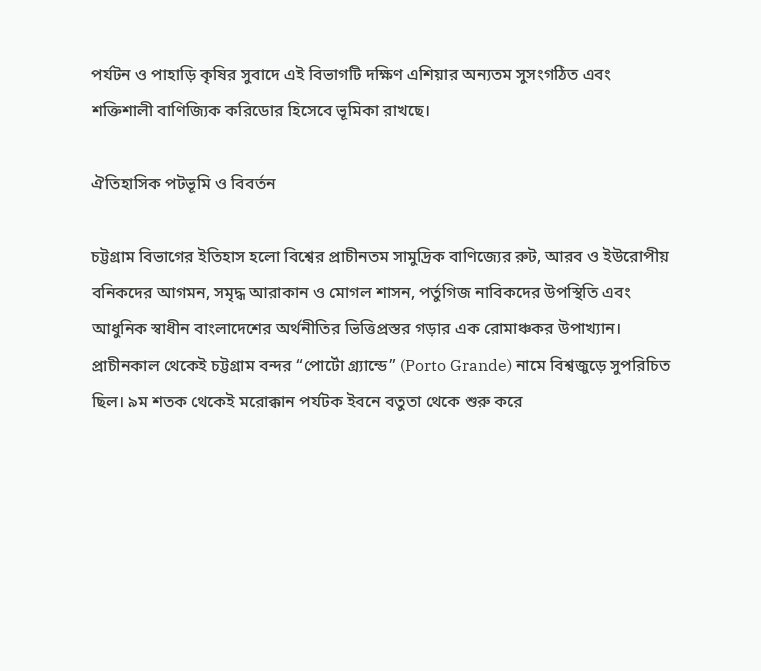পর্যটন ও পাহাড়ি কৃষির সুবাদে এই বিভাগটি দক্ষিণ এশিয়ার অন্যতম সুসংগঠিত এবং শক্তিশালী বাণিজ্যিক করিডোর হিসেবে ভূমিকা রাখছে।

ঐতিহাসিক পটভূমি ও বিবর্তন

চট্টগ্রাম বিভাগের ইতিহাস হলো বিশ্বের প্রাচীনতম সামুদ্রিক বাণিজ্যের রুট, আরব ও ইউরোপীয় বনিকদের আগমন, সমৃদ্ধ আরাকান ও মোগল শাসন, পর্তুগিজ নাবিকদের উপস্থিতি এবং আধুনিক স্বাধীন বাংলাদেশের অর্থনীতির ভিত্তিপ্রস্তর গড়ার এক রোমাঞ্চকর উপাখ্যান। প্রাচীনকাল থেকেই চট্টগ্রাম বন্দর “পোর্টো গ্র্যান্ডে” (Porto Grande) নামে বিশ্বজুড়ে সুপরিচিত ছিল। ৯ম শতক থেকেই মরোক্কান পর্যটক ইবনে বতুতা থেকে শুরু করে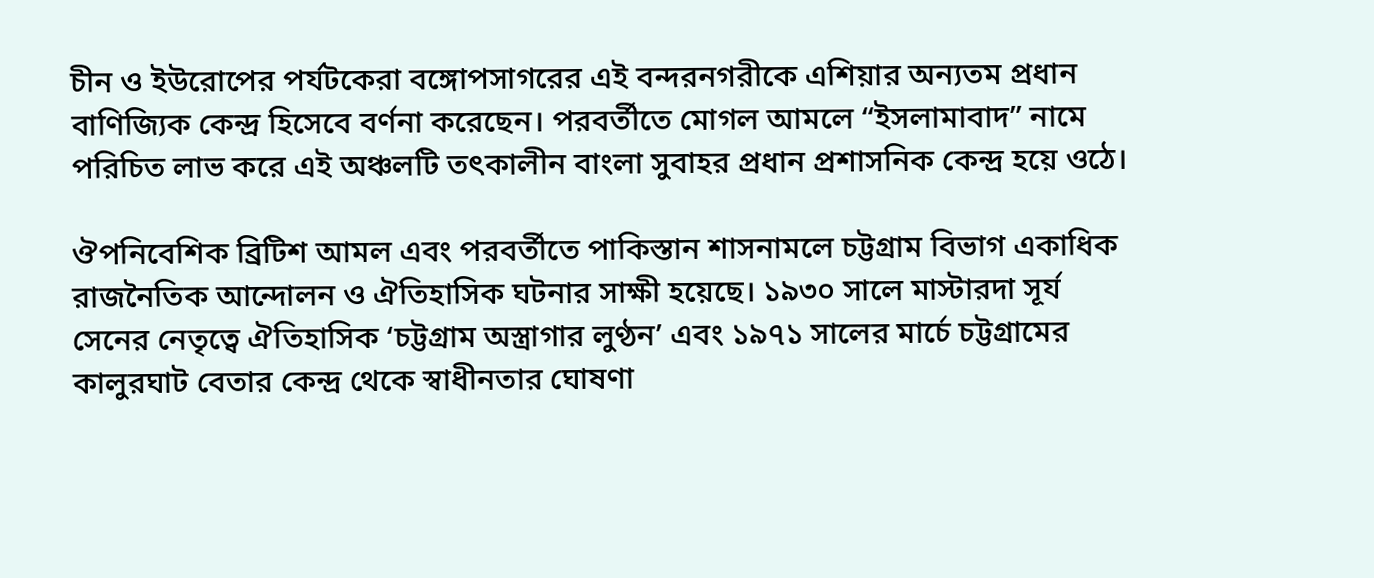চীন ও ইউরোপের পর্যটকেরা বঙ্গোপসাগরের এই বন্দরনগরীকে এশিয়ার অন্যতম প্রধান বাণিজ্যিক কেন্দ্র হিসেবে বর্ণনা করেছেন। পরবর্তীতে মোগল আমলে “ইসলামাবাদ” নামে পরিচিত লাভ করে এই অঞ্চলটি তৎকালীন বাংলা সুবাহর প্রধান প্রশাসনিক কেন্দ্র হয়ে ওঠে।

ঔপনিবেশিক ব্রিটিশ আমল এবং পরবর্তীতে পাকিস্তান শাসনামলে চট্টগ্রাম বিভাগ একাধিক রাজনৈতিক আন্দোলন ও ঐতিহাসিক ঘটনার সাক্ষী হয়েছে। ১৯৩০ সালে মাস্টারদা সূর্য সেনের নেতৃত্বে ঐতিহাসিক ‘চট্টগ্রাম অস্ত্রাগার লুণ্ঠন’ এবং ১৯৭১ সালের মার্চে চট্টগ্রামের কালুরঘাট বেতার কেন্দ্র থেকে স্বাধীনতার ঘোষণা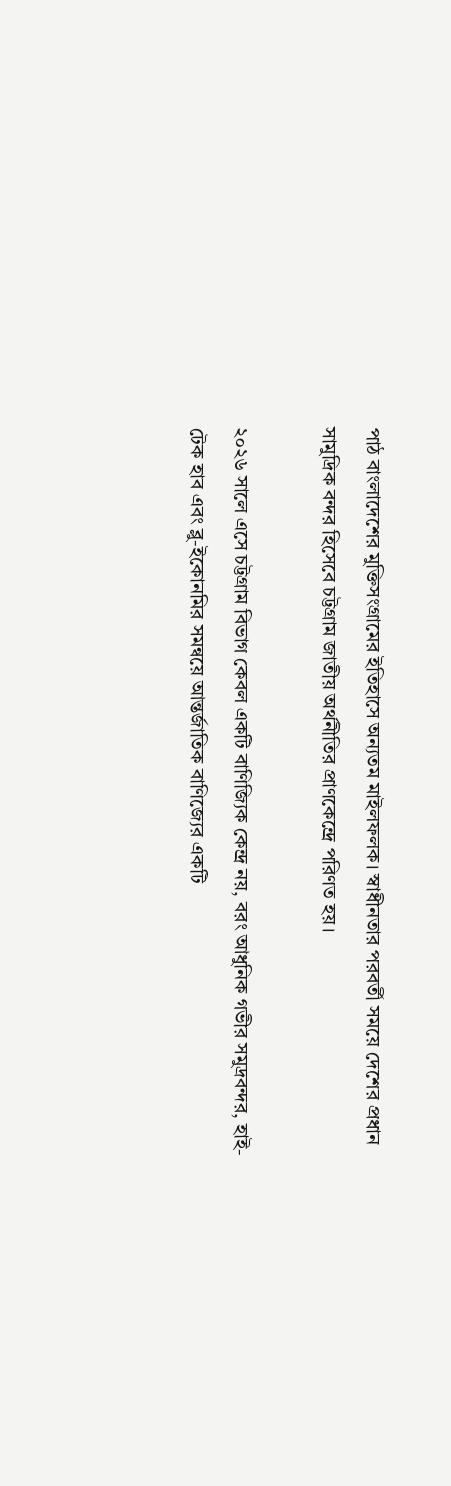পাঠ বাংলাদেশের মুক্তিসংগ্রামের ইতিহাসে অন্যতম মাইলফলক। স্বাধীনতার পরবর্তী সময়ে দেশের প্রধান সামুদ্রিক বন্দর হিসেবে চট্টগ্রাম জাতীয় অর্থনীতির প্রাণকেন্দ্রে পরিণত হয়।

২০২৬ সালে এসে চট্টগ্রাম বিভাগ কেবল একটি বাণিজ্যিক কেন্দ্র নয়, বরং আধুনিক গভীর সমুদ্রবন্দর, হাই-টেক হাব এবং ব্লু-ইকোনমির সমন্বয়ে আন্তর্জাতিক বাণিজ্যের একটি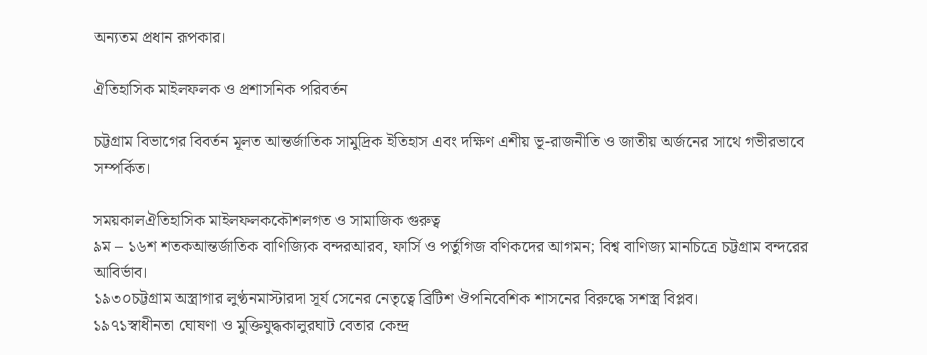অন্যতম প্রধান রূপকার।

ঐতিহাসিক মাইলফলক ও প্রশাসনিক পরিবর্তন

চট্টগ্রাম বিভাগের বিবর্তন মূলত আন্তর্জাতিক সামুদ্রিক ইতিহাস এবং দক্ষিণ এশীয় ভূ-রাজনীতি ও জাতীয় অর্জনের সাথে গভীরভাবে সম্পর্কিত।

সময়কালঐতিহাসিক মাইলফলককৌশলগত ও সামাজিক গুরুত্ব
৯ম – ১৬শ শতকআন্তর্জাতিক বাণিজ্যিক বন্দরআরব, ফার্সি ও পর্তুগিজ বণিকদের আগমন; বিশ্ব বাণিজ্য মানচিত্রে চট্টগ্রাম বন্দরের আবির্ভাব।
১৯৩০চট্টগ্রাম অস্ত্রাগার লুণ্ঠনমাস্টারদা সূর্য সেনের নেতৃত্বে ব্রিটিশ ঔপনিবেশিক শাসনের বিরুদ্ধে সশস্ত্র বিপ্লব।
১৯৭১স্বাধীনতা ঘোষণা ও মুক্তিযুদ্ধকালুরঘাট বেতার কেন্দ্র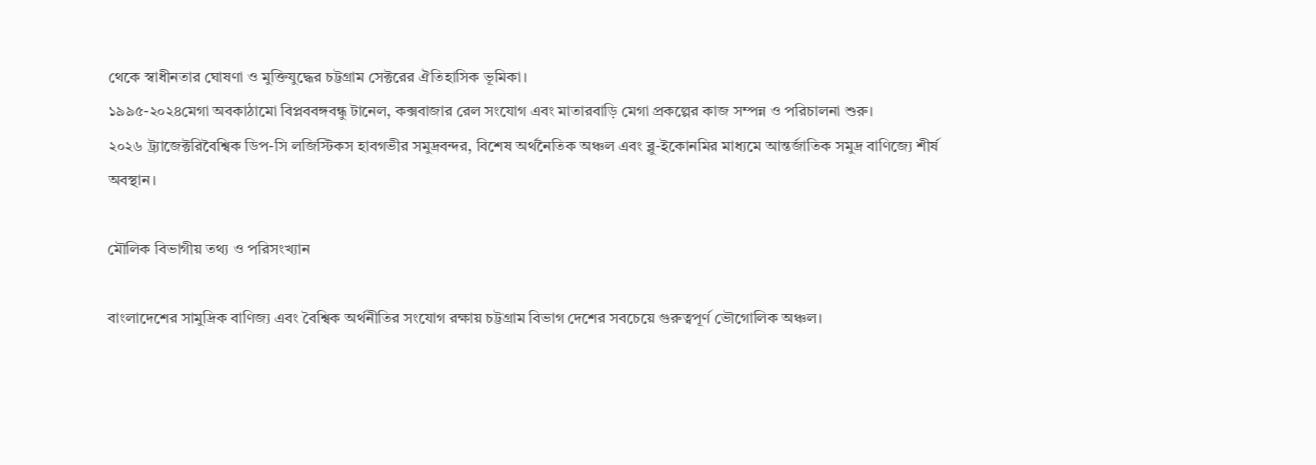থেকে স্বাধীনতার ঘোষণা ও মুক্তিযুদ্ধের চট্টগ্রাম সেক্টরের ঐতিহাসিক ভূমিকা।
১৯৯৫-২০২৪মেগা অবকাঠামো বিপ্লববঙ্গবন্ধু টানেল, কক্সবাজার রেল সংযোগ এবং মাতারবাড়ি মেগা প্রকল্পের কাজ সম্পন্ন ও পরিচালনা শুরু।
২০২৬ ট্র্যাজেক্টরিবৈশ্বিক ডিপ-সি লজিস্টিকস হাবগভীর সমুদ্রবন্দর, বিশেষ অর্থনৈতিক অঞ্চল এবং ব্লু-ইকোনমির মাধ্যমে আন্তর্জাতিক সমুদ্র বাণিজ্যে শীর্ষ অবস্থান।

মৌলিক বিভাগীয় তথ্য ও পরিসংখ্যান

বাংলাদেশের সামুদ্রিক বাণিজ্য এবং বৈশ্বিক অর্থনীতির সংযোগ রক্ষায় চট্টগ্রাম বিভাগ দেশের সবচেয়ে গুরুত্বপূর্ণ ভৌগোলিক অঞ্চল।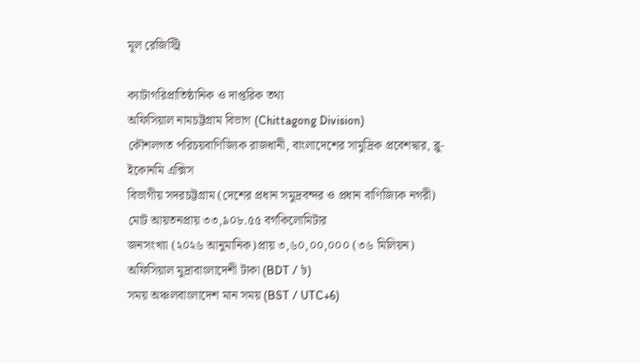মূল রেজিস্ট্রি

ক্যাটাগরিপ্রাতিষ্ঠানিক ও দাপ্তরিক তথ্য
অফিসিয়াল নামচট্টগ্রাম বিভাগ (Chittagong Division)
কৌশলগত পরিচয়বাণিজ্যিক রাজধানী, বাংলাদেশের সামুদ্রিক প্রবেশদ্বার, ব্লু-ইকোনমি এক্সিস
বিভাগীয় সদরচট্টগ্রাম (দেশের প্রধান সমুদ্রবন্দর ও প্রধান বাণিজ্যিক নগরী)
মোট আয়তনপ্রায় ৩৩,৯০৮.৫৫ বর্গকিলোমিটার
জনসংখ্যা (২০২৬ আনুমানিক)প্রায় ৩,৬০,০০,০০০ (৩৬ মিলিয়ন)
অফিসিয়াল মুদ্রাবাংলাদেশী টাকা (BDT / ৳)
সময় অঞ্চলবাংলাদেশ মান সময় (BST / UTC+6)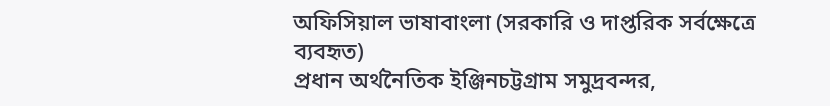অফিসিয়াল ভাষাবাংলা (সরকারি ও দাপ্তরিক সর্বক্ষেত্রে ব্যবহৃত)
প্রধান অর্থনৈতিক ইঞ্জিনচট্টগ্রাম সমুদ্রবন্দর,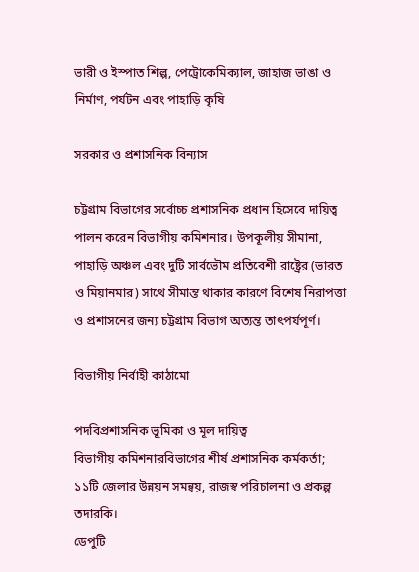ভারী ও ইস্পাত শিল্প, পেট্রোকেমিক্যাল, জাহাজ ভাঙা ও নির্মাণ, পর্যটন এবং পাহাড়ি কৃষি

সরকার ও প্রশাসনিক বিন্যাস

চট্টগ্রাম বিভাগের সর্বোচ্চ প্রশাসনিক প্রধান হিসেবে দায়িত্ব পালন করেন বিভাগীয় কমিশনার। উপকূলীয় সীমানা, পাহাড়ি অঞ্চল এবং দুটি সার্বভৌম প্রতিবেশী রাষ্ট্রের (ভারত ও মিয়ানমার) সাথে সীমান্ত থাকার কারণে বিশেষ নিরাপত্তা ও প্রশাসনের জন্য চট্টগ্রাম বিভাগ অত্যন্ত তাৎপর্যপূর্ণ।

বিভাগীয় নির্বাহী কাঠামো

পদবিপ্রশাসনিক ভূমিকা ও মূল দায়িত্ব
বিভাগীয় কমিশনারবিভাগের শীর্ষ প্রশাসনিক কর্মকর্তা; ১১টি জেলার উন্নয়ন সমন্বয়, রাজস্ব পরিচালনা ও প্রকল্প তদারকি।
ডেপুটি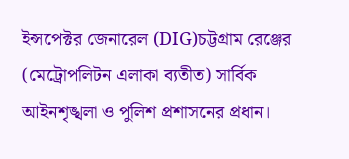ইন্সপেক্টর জেনারেল (DIG)চট্টগ্রাম রেঞ্জের (মেট্রোপলিটন এলাকা ব্যতীত) সার্বিক আইনশৃঙ্খলা ও পুলিশ প্রশাসনের প্রধান।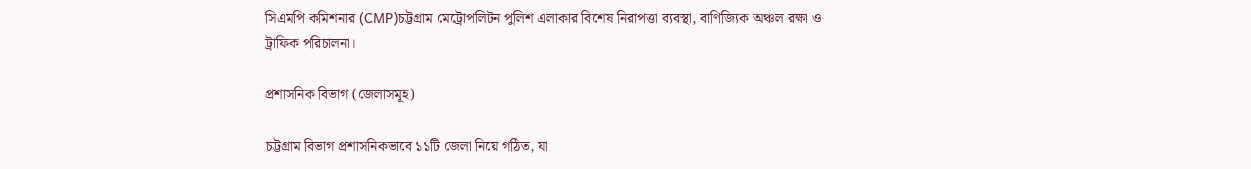সিএমপি কমিশনার (CMP)চট্টগ্রাম মেট্রোপলিটন পুলিশ এলাকার বিশেষ নিরাপত্তা ব্যবস্থা, বাণিজ্যিক অঞ্চল রক্ষা ও ট্রাফিক পরিচালনা।

প্রশাসনিক বিভাগ (জেলাসমূহ)

চট্টগ্রাম বিভাগ প্রশাসনিকভাবে ১১টি জেলা নিয়ে গঠিত, যা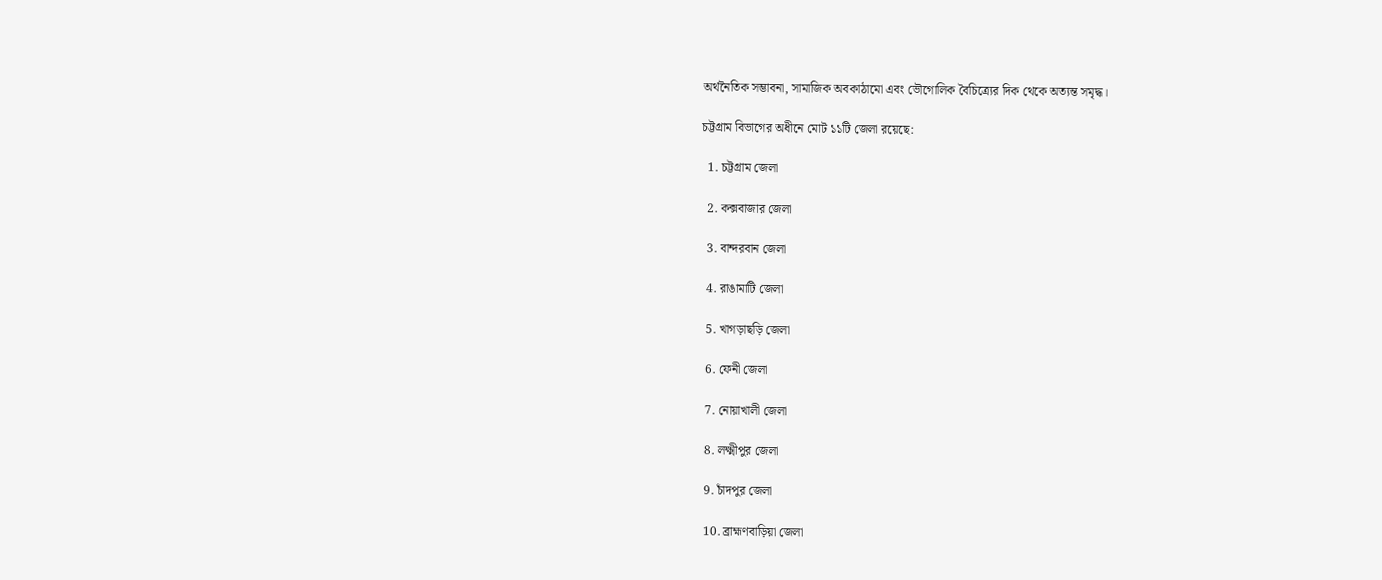অর্থনৈতিক সম্ভাবনা, সামাজিক অবকাঠামো এবং ভৌগোলিক বৈচিত্র্যের দিক থেকে অত্যন্ত সমৃদ্ধ।

চট্টগ্রাম বিভাগের অধীনে মোট ১১টি জেলা রয়েছে:

  1. চট্টগ্রাম জেলা

  2. কক্সবাজার জেলা

  3. বান্দরবান জেলা

  4. রাঙামাটি জেলা

  5. খাগড়াছড়ি জেলা

  6. ফেনী জেলা

  7. নোয়াখালী জেলা

  8. লক্ষ্মীপুর জেলা

  9. চাঁদপুর জেলা

  10. ব্রাহ্মণবাড়িয়া জেলা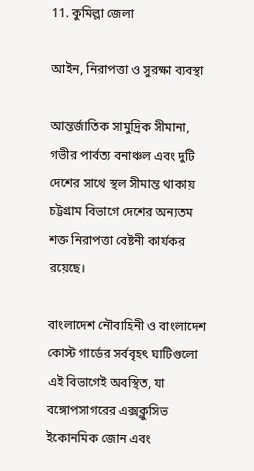11. কুমিল্লা জেলা

আইন, নিরাপত্তা ও সুরক্ষা ব্যবস্থা

আন্তর্জাতিক সামুদ্রিক সীমানা, গভীর পার্বত্য বনাঞ্চল এবং দুটি দেশের সাথে স্থল সীমান্ত থাকায় চট্টগ্রাম বিভাগে দেশের অন্যতম শক্ত নিরাপত্তা বেষ্টনী কার্যকর রয়েছে।

বাংলাদেশ নৌবাহিনী ও বাংলাদেশ কোস্ট গার্ডের সর্ববৃহৎ ঘাটিগুলো এই বিভাগেই অবস্থিত, যা বঙ্গোপসাগরের এক্সক্লুসিভ ইকোনমিক জোন এবং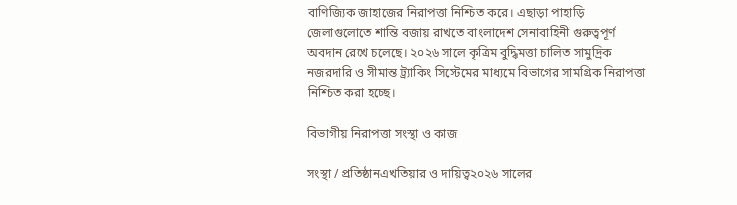বাণিজ্যিক জাহাজের নিরাপত্তা নিশ্চিত করে। এছাড়া পাহাড়ি জেলাগুলোতে শান্তি বজায় রাখতে বাংলাদেশ সেনাবাহিনী গুরুত্বপূর্ণ অবদান রেখে চলেছে। ২০২৬ সালে কৃত্রিম বুদ্ধিমত্তা চালিত সামুদ্রিক নজরদারি ও সীমান্ত ট্র্যাকিং সিস্টেমের মাধ্যমে বিভাগের সামগ্রিক নিরাপত্তা নিশ্চিত করা হচ্ছে।

বিভাগীয় নিরাপত্তা সংস্থা ও কাজ

সংস্থা / প্রতিষ্ঠানএখতিয়ার ও দায়িত্ব২০২৬ সালের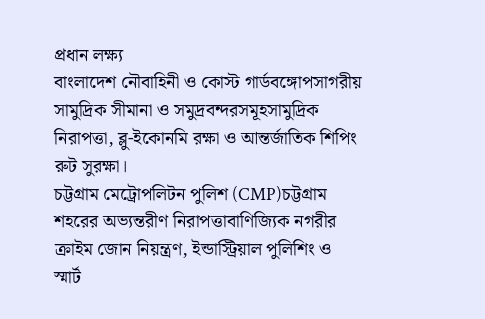প্রধান লক্ষ্য
বাংলাদেশ নৌবাহিনী ও কোস্ট গার্ডবঙ্গোপসাগরীয় সামুদ্রিক সীমানা ও সমুদ্রবন্দরসমূহসামুদ্রিক নিরাপত্তা, ব্লু-ইকোনমি রক্ষা ও আন্তর্জাতিক শিপিং রুট সুরক্ষা।
চট্টগ্রাম মেট্রোপলিটন পুলিশ (CMP)চট্টগ্রাম শহরের অভ্যন্তরীণ নিরাপত্তাবাণিজ্যিক নগরীর ক্রাইম জোন নিয়ন্ত্রণ, ইন্ডাস্ট্রিয়াল পুলিশিং ও স্মার্ট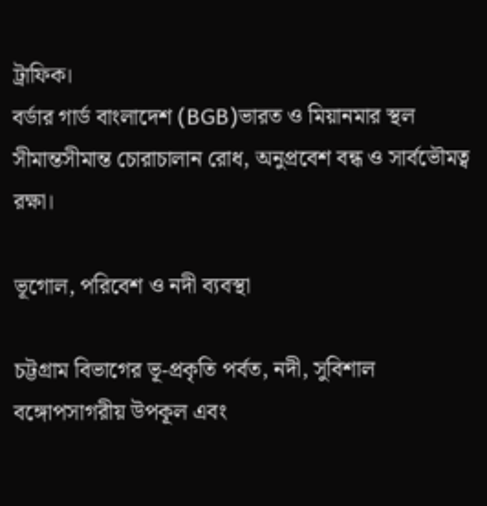ট্রাফিক।
বর্ডার গার্ড বাংলাদেশ (BGB)ভারত ও মিয়ানমার স্থল সীমান্তসীমান্ত চোরাচালান রোধ, অনুপ্রবেশ বন্ধ ও সার্বভৌমত্ব রক্ষা।

ভূগোল, পরিবেশ ও নদী ব্যবস্থা

চট্টগ্রাম বিভাগের ভূ-প্রকৃতি পর্বত, নদী, সুবিশাল বঙ্গোপসাগরীয় উপকূল এবং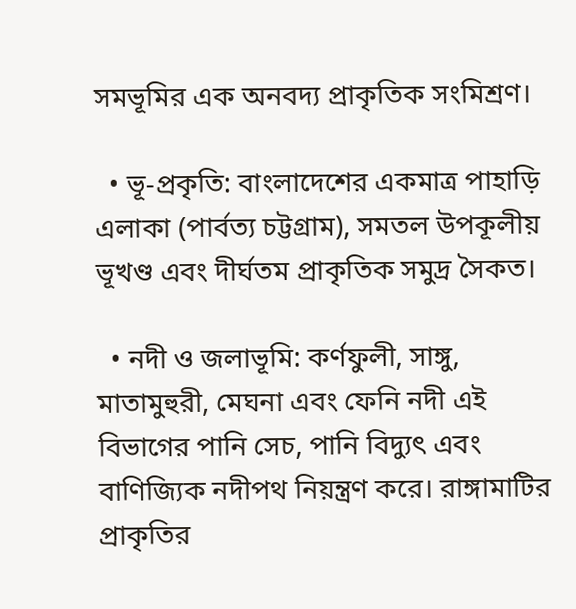সমভূমির এক অনবদ্য প্রাকৃতিক সংমিশ্রণ।

  • ভূ-প্রকৃতি: বাংলাদেশের একমাত্র পাহাড়ি এলাকা (পার্বত্য চট্টগ্রাম), সমতল উপকূলীয় ভূখণ্ড এবং দীর্ঘতম প্রাকৃতিক সমুদ্র সৈকত।

  • নদী ও জলাভূমি: কর্ণফুলী, সাঙ্গু, মাতামুহুরী, মেঘনা এবং ফেনি নদী এই বিভাগের পানি সেচ, পানি বিদ্যুৎ এবং বাণিজ্যিক নদীপথ নিয়ন্ত্রণ করে। রাঙ্গামাটির প্রাকৃতির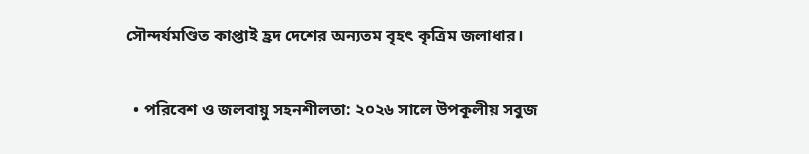সৌন্দর্যমণ্ডিত কাপ্তাই হ্রদ দেশের অন্যতম বৃহৎ কৃত্রিম জলাধার।

  • পরিবেশ ও জলবায়ু সহনশীলতা: ২০২৬ সালে উপকূলীয় সবুজ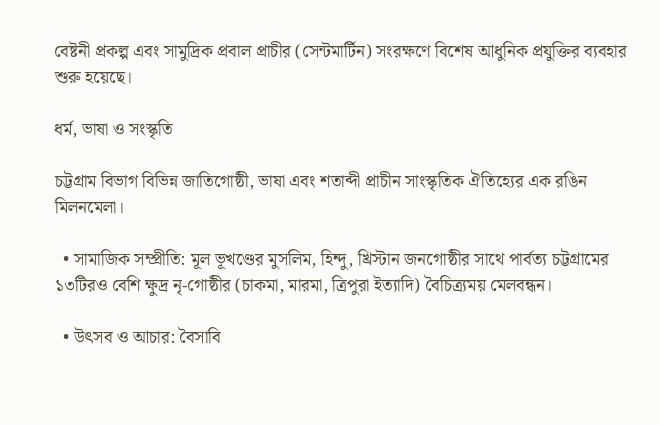বেষ্টনী প্রকল্প এবং সামুদ্রিক প্রবাল প্রাচীর (সেন্টমার্টিন) সংরক্ষণে বিশেষ আধুনিক প্রযুক্তির ব্যবহার শুরু হয়েছে।

ধর্ম, ভাষা ও সংস্কৃতি

চট্টগ্রাম বিভাগ বিভিন্ন জাতিগোষ্ঠী, ভাষা এবং শতাব্দী প্রাচীন সাংস্কৃতিক ঐতিহ্যের এক রঙিন মিলনমেলা।

  • সামাজিক সম্প্রীতি: মূল ভূখণ্ডের মুসলিম, হিন্দু, খ্রিস্টান জনগোষ্ঠীর সাথে পার্বত্য চট্টগ্রামের ১৩টিরও বেশি ক্ষুদ্র নৃ-গোষ্ঠীর (চাকমা, মারমা, ত্রিপুরা ইত্যাদি) বৈচিত্র্যময় মেলবন্ধন।

  • উৎসব ও আচার: বৈসাবি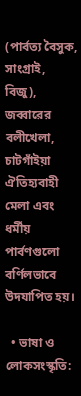(পার্বত্য বৈসুক, সাংগ্রাই, বিজু), জব্বারের বলীখেলা, চাটগাঁইয়া ঐতিহ্যবাহী মেলা এবং ধর্মীয় পার্বণগুলো বর্ণিলভাবে উদযাপিত হয়।

  • ভাষা ও লোকসংস্কৃতি: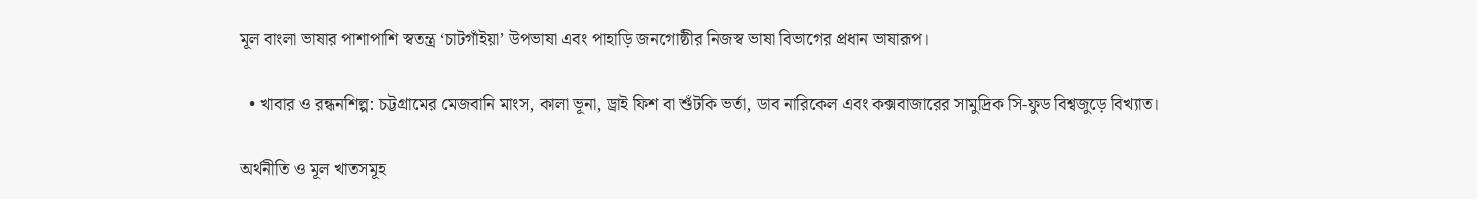মূল বাংলা ভাষার পাশাপাশি স্বতন্ত্র ‘চাটগাঁইয়া’ উপভাষা এবং পাহাড়ি জনগোষ্ঠীর নিজস্ব ভাষা বিভাগের প্রধান ভাষারূপ।

  • খাবার ও রন্ধনশিল্প: চট্টগ্রামের মেজবানি মাংস, কালা ভূনা, ড্রাই ফিশ বা শুঁটকি ভর্তা, ডাব নারিকেল এবং কক্সবাজারের সামুদ্রিক সি-ফুড বিশ্বজুড়ে বিখ্যাত।

অর্থনীতি ও মূল খাতসমূহ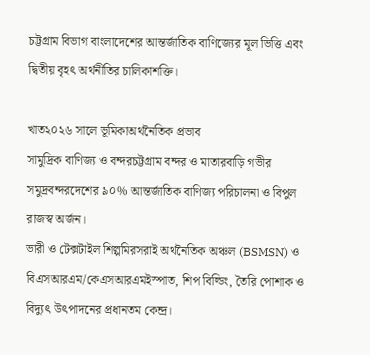চট্টগ্রাম বিভাগ বাংলাদেশের আন্তর্জাতিক বাণিজ্যের মূল ভিত্তি এবং দ্বিতীয় বৃহৎ অর্থনীতির চালিকাশক্তি।

খাত২০২৬ সালে ভূমিকাঅর্থনৈতিক প্রভাব
সামুদ্রিক বাণিজ্য ও বন্দরচট্টগ্রাম বন্দর ও মাতারবাড়ি গভীর সমুদ্রবন্দরদেশের ৯০% আন্তর্জাতিক বাণিজ্য পরিচালনা ও বিপুল রাজস্ব অর্জন।
ভারী ও টেক্সটাইল শিল্পমিরসরাই অর্থনৈতিক অঞ্চল (BSMSN) ও বিএসআরএম/কেএসআরএমইস্পাত, শিপ বিল্ডিং, তৈরি পোশাক ও বিদ্যুৎ উৎপাদনের প্রধানতম কেন্দ্র।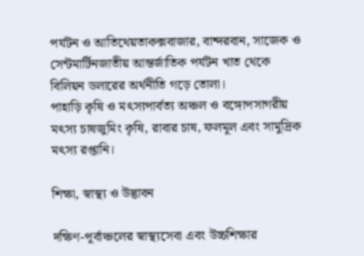পর্যটন ও আতিথেয়তাকক্সবাজার, বান্দরবান, সাজেক ও সেন্টমার্টিনজাতীয় আন্তর্জাতিক পর্যটন খাত থেকে বিলিয়ন ডলারের অর্থনীতি গড়ে তোলা।
পাহাড়ি কৃষি ও মৎস্যপার্বত্য অঞ্চল ও বঙ্গোপসাগরীয় মৎস্য চাষজুমিং কৃষি, রাবার চাষ, ফলমূল এবং সামুদ্রিক মৎস্য রপ্তানি।

শিক্ষা, স্বাস্থ্য ও উদ্ভাবন

দক্ষিণ-পূর্বাঞ্চলের স্বাস্থ্যসেবা এবং উচ্চশিক্ষার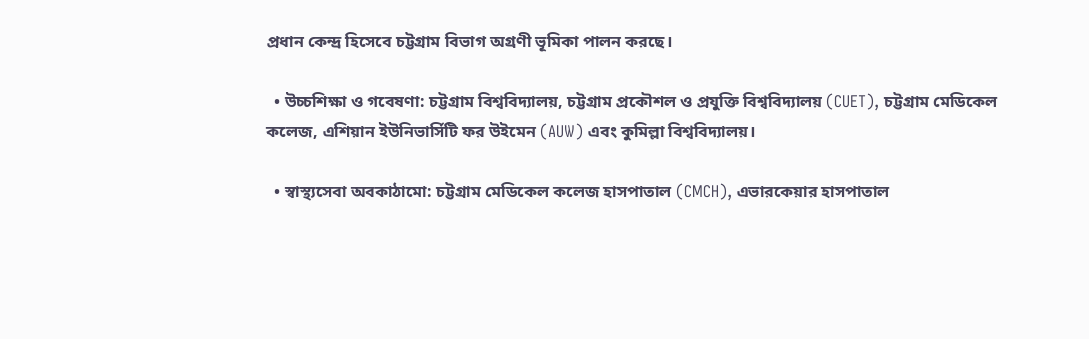প্রধান কেন্দ্র হিসেবে চট্টগ্রাম বিভাগ অগ্রণী ভূমিকা পালন করছে।

  • উচ্চশিক্ষা ও গবেষণা: চট্টগ্রাম বিশ্ববিদ্যালয়, চট্টগ্রাম প্রকৌশল ও প্রযুক্তি বিশ্ববিদ্যালয় (CUET), চট্টগ্রাম মেডিকেল কলেজ, এশিয়ান ইউনিভার্সিটি ফর উইমেন (AUW) এবং কুমিল্লা বিশ্ববিদ্যালয়।

  • স্বাস্থ্যসেবা অবকাঠামো: চট্টগ্রাম মেডিকেল কলেজ হাসপাতাল (CMCH), এভারকেয়ার হাসপাতাল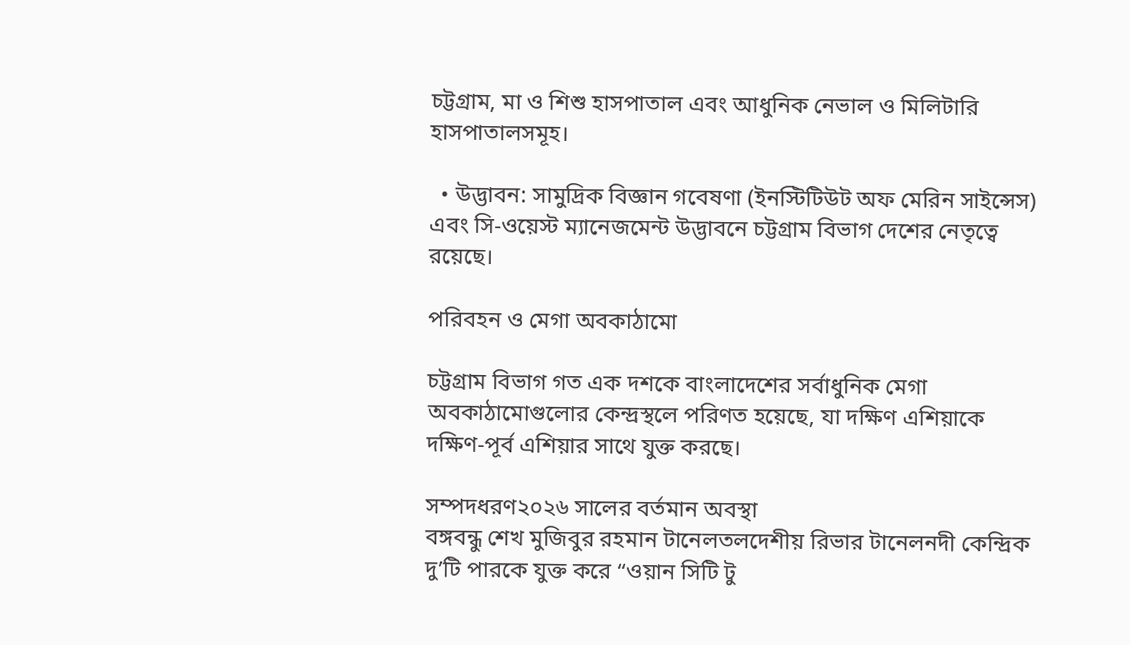চট্টগ্রাম, মা ও শিশু হাসপাতাল এবং আধুনিক নেভাল ও মিলিটারি হাসপাতালসমূহ।

  • উদ্ভাবন: সামুদ্রিক বিজ্ঞান গবেষণা (ইনস্টিটিউট অফ মেরিন সাইন্সেস) এবং সি-ওয়েস্ট ম্যানেজমেন্ট উদ্ভাবনে চট্টগ্রাম বিভাগ দেশের নেতৃত্বে রয়েছে।

পরিবহন ও মেগা অবকাঠামো

চট্টগ্রাম বিভাগ গত এক দশকে বাংলাদেশের সর্বাধুনিক মেগা অবকাঠামোগুলোর কেন্দ্রস্থলে পরিণত হয়েছে, যা দক্ষিণ এশিয়াকে দক্ষিণ-পূর্ব এশিয়ার সাথে যুক্ত করছে।

সম্পদধরণ২০২৬ সালের বর্তমান অবস্থা
বঙ্গবন্ধু শেখ মুজিবুর রহমান টানেলতলদেশীয় রিভার টানেলনদী কেন্দ্রিক দু’টি পারকে যুক্ত করে “ওয়ান সিটি টু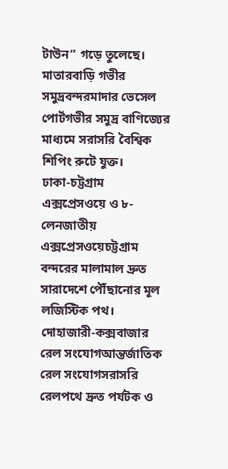টাউন” গড়ে তুলেছে।
মাতারবাড়ি গভীর সমুদ্রবন্দরমাদার ভেসেল পোর্টগভীর সমুদ্র বাণিজ্যের মাধ্যমে সরাসরি বৈশ্বিক শিপিং রুটে যুক্ত।
ঢাকা-চট্টগ্রাম এক্সপ্রেসওয়ে ও ৮-লেনজাতীয় এক্সপ্রেসওয়েচট্টগ্রাম বন্দরের মালামাল দ্রুত সারাদেশে পৌঁছানোর মূল লজিস্টিক পথ।
দোহাজারী-কক্সবাজার রেল সংযোগআন্তর্জাতিক রেল সংযোগসরাসরি রেলপথে দ্রুত পর্যটক ও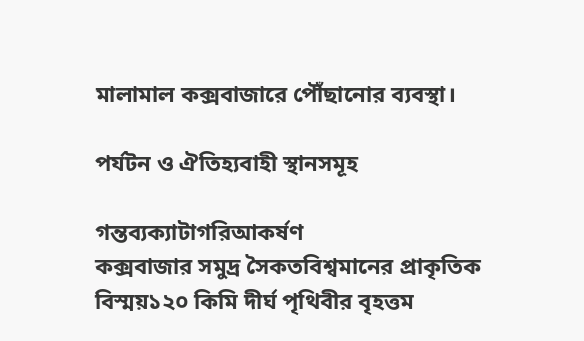মালামাল কক্সবাজারে পৌঁছানোর ব্যবস্থা।

পর্যটন ও ঐতিহ্যবাহী স্থানসমূহ

গন্তব্যক্যাটাগরিআকর্ষণ
কক্সবাজার সমুদ্র সৈকতবিশ্বমানের প্রাকৃতিক বিস্ময়১২০ কিমি দীর্ঘ পৃথিবীর বৃহত্তম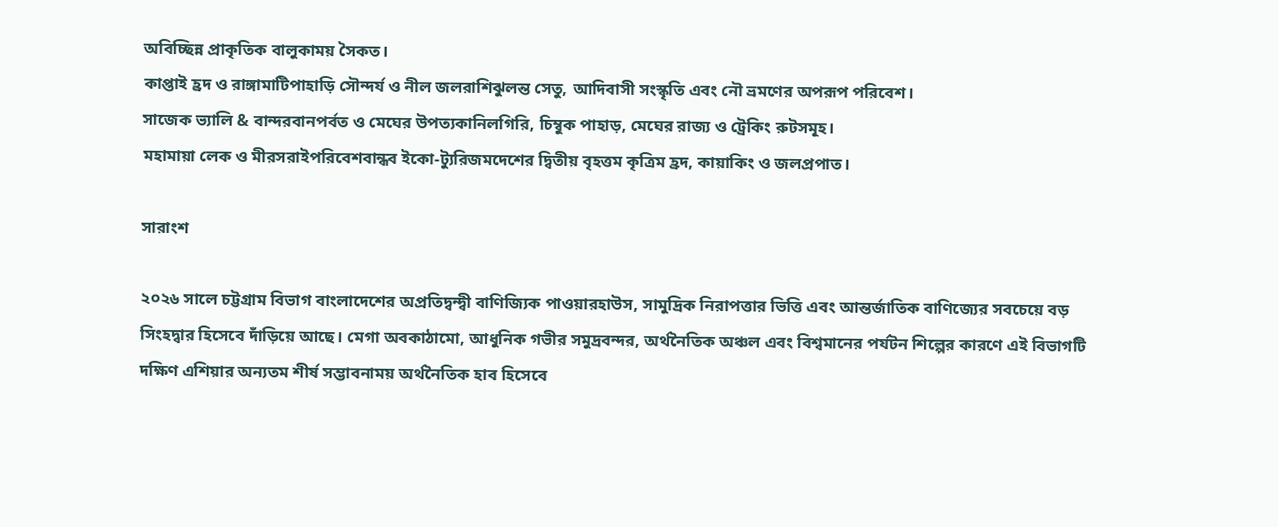অবিচ্ছিন্ন প্রাকৃতিক বালুকাময় সৈকত।
কাপ্তাই হ্রদ ও রাঙ্গামাটিপাহাড়ি সৌন্দর্য ও নীল জলরাশিঝুলন্ত সেতু, আদিবাসী সংস্কৃতি এবং নৌ ভ্রমণের অপরূপ পরিবেশ।
সাজেক ভ্যালি & বান্দরবানপর্বত ও মেঘের উপত্যকানিলগিরি, চিম্বুক পাহাড়, মেঘের রাজ্য ও ট্রেকিং রুটসমূহ।
মহামায়া লেক ও মীরসরাইপরিবেশবান্ধব ইকো-ট্যুরিজমদেশের দ্বিতীয় বৃহত্তম কৃত্রিম হ্রদ, কায়াকিং ও জলপ্রপাত।

সারাংশ

২০২৬ সালে চট্টগ্রাম বিভাগ বাংলাদেশের অপ্রতিদ্বন্দ্বী বাণিজ্যিক পাওয়ারহাউস, সামুদ্রিক নিরাপত্তার ভিত্তি এবং আন্তর্জাতিক বাণিজ্যের সবচেয়ে বড় সিংহদ্বার হিসেবে দাঁড়িয়ে আছে। মেগা অবকাঠামো, আধুনিক গভীর সমুদ্রবন্দর, অর্থনৈতিক অঞ্চল এবং বিশ্বমানের পর্যটন শিল্পের কারণে এই বিভাগটি দক্ষিণ এশিয়ার অন্যতম শীর্ষ সম্ভাবনাময় অর্থনৈতিক হাব হিসেবে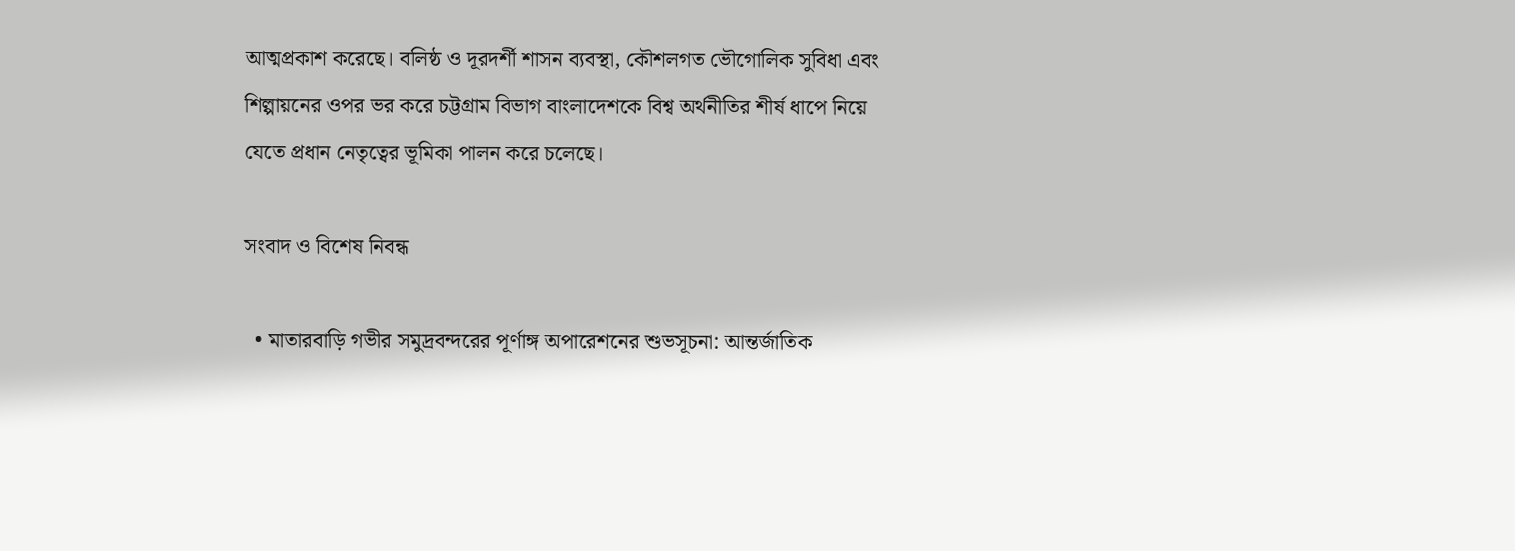আত্মপ্রকাশ করেছে। বলিষ্ঠ ও দূরদর্শী শাসন ব্যবস্থা, কৌশলগত ভৌগোলিক সুবিধা এবং শিল্পায়নের ওপর ভর করে চট্টগ্রাম বিভাগ বাংলাদেশকে বিশ্ব অর্থনীতির শীর্ষ ধাপে নিয়ে যেতে প্রধান নেতৃত্বের ভূমিকা পালন করে চলেছে।

সংবাদ ও বিশেষ নিবন্ধ

  • মাতারবাড়ি গভীর সমুদ্রবন্দরের পূর্ণাঙ্গ অপারেশনের শুভসূচনা: আন্তর্জাতিক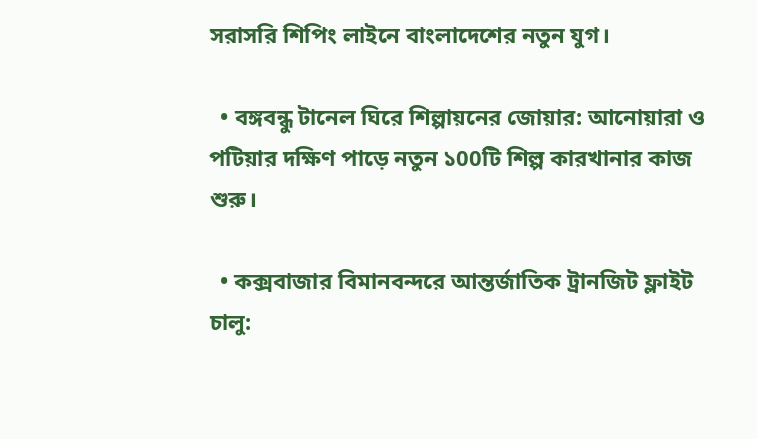সরাসরি শিপিং লাইনে বাংলাদেশের নতুন যুগ।

  • বঙ্গবন্ধু টানেল ঘিরে শিল্পায়নের জোয়ার: আনোয়ারা ও পটিয়ার দক্ষিণ পাড়ে নতুন ১00টি শিল্প কারখানার কাজ শুরু।

  • কক্সবাজার বিমানবন্দরে আন্তর্জাতিক ট্রানজিট ফ্লাইট চালু: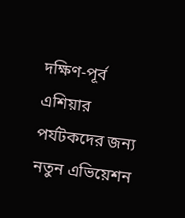দক্ষিণ-পূর্ব এশিয়ার পর্যটকদের জন্য নতুন এভিয়েশন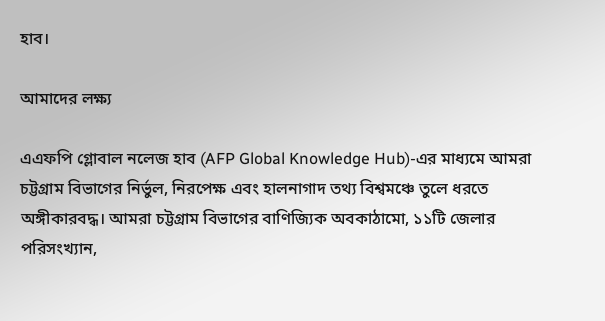হাব।

আমাদের লক্ষ্য

এএফপি গ্লোবাল নলেজ হাব (AFP Global Knowledge Hub)-এর মাধ্যমে আমরা চট্টগ্রাম বিভাগের নির্ভুল, নিরপেক্ষ এবং হালনাগাদ তথ্য বিশ্বমঞ্চে তুলে ধরতে অঙ্গীকারবদ্ধ। আমরা চট্টগ্রাম বিভাগের বাণিজ্যিক অবকাঠামো, ১১টি জেলার পরিসংখ্যান,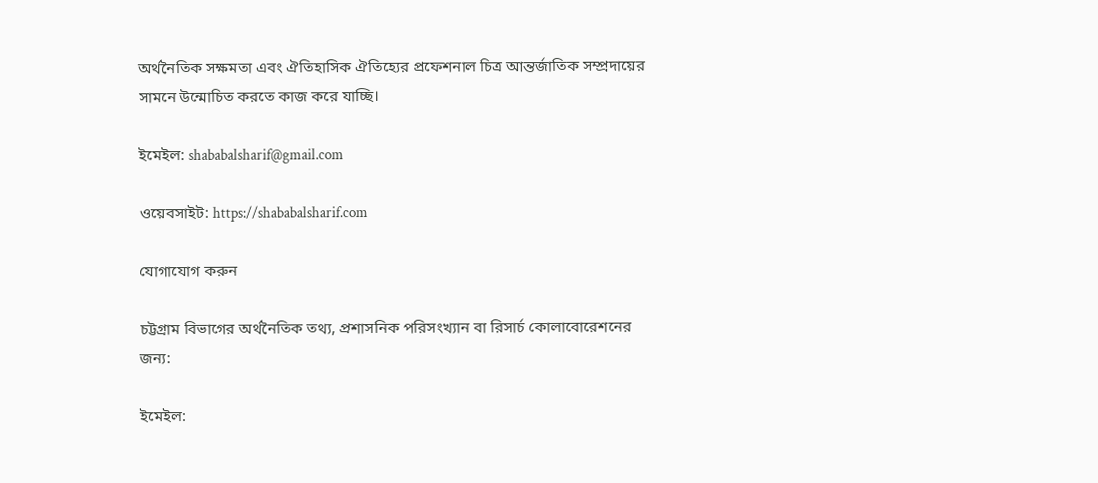অর্থনৈতিক সক্ষমতা এবং ঐতিহাসিক ঐতিহ্যের প্রফেশনাল চিত্র আন্তর্জাতিক সম্প্রদায়ের সামনে উন্মোচিত করতে কাজ করে যাচ্ছি।

ইমেইল: shababalsharif@gmail.com

ওয়েবসাইট: https://shababalsharif.com

যোগাযোগ করুন

চট্টগ্রাম বিভাগের অর্থনৈতিক তথ্য, প্রশাসনিক পরিসংখ্যান বা রিসার্চ কোলাবোরেশনের জন্য:

ইমেইল: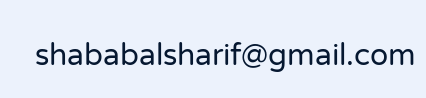shababalsharif@gmail.com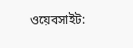ওয়েবসাইট: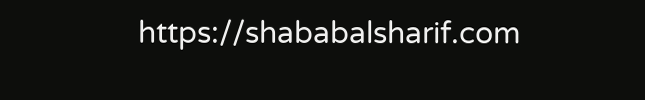https://shababalsharif.com